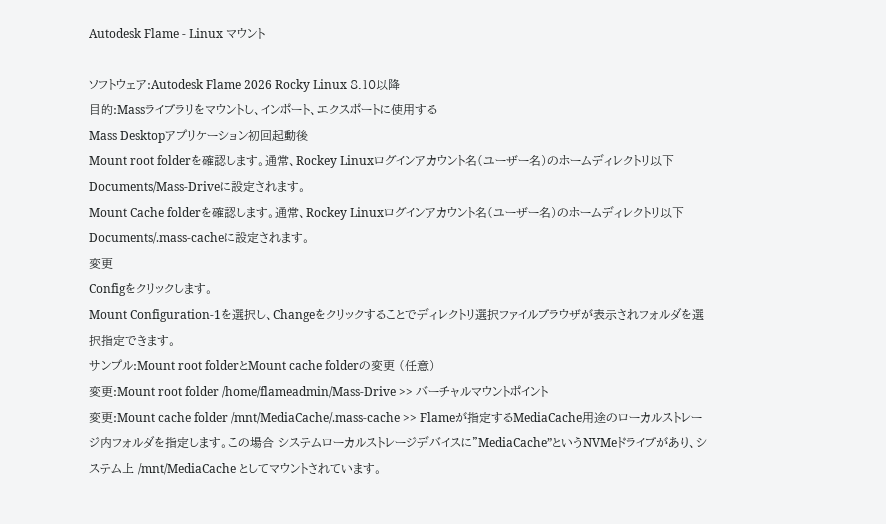Autodesk Flame - Linux マウント

ソフトウェア:Autodesk Flame 2026 Rocky Linux 8.10以降
目的:Massライブラリをマウントし、インポート、エクスポートに使用する
Mass Desktopアプリケーション初回起動後
Mount root folderを確認します。通常、Rockey Linuxログインアカウント名(ユーザー名)のホームディレクトリ以下Documents/Mass-Driveに設定されます。
Mount Cache folderを確認します。通常、Rockey Linuxログインアカウント名(ユーザー名)のホームディレクトリ以下Documents/.mass-cacheに設定されます。
変更
Configをクリックします。
Mount Configuration-1を選択し、Changeをクリックすることでディレクトリ選択ファイルブラウザが表示されフォルダを選択指定できます。
サンプル:Mount root folderとMount cache folderの変更 (任意)
変更:Mount root folder /home/flameadmin/Mass-Drive >> バーチャルマウントポイント
変更:Mount cache folder /mnt/MediaCache/.mass-cache >> Flameが指定するMediaCache用途のローカルストレージ内フォルダを指定します。この場合 システムローカルストレージデバイスに”MediaCache”というNVMeドライブがあり、システム上 /mnt/MediaCache としてマウントされています。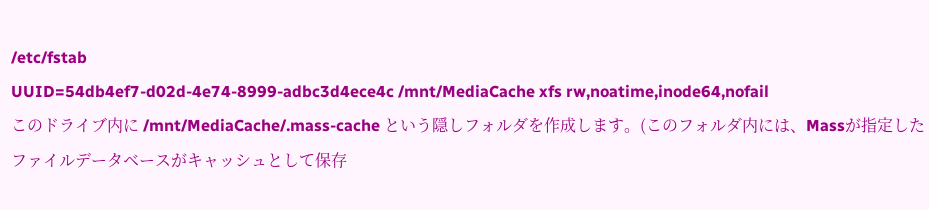/etc/fstab
UUID=54db4ef7-d02d-4e74-8999-adbc3d4ece4c /mnt/MediaCache xfs rw,noatime,inode64,nofail
このドライブ内に /mnt/MediaCache/.mass-cache という隠しフォルダを作成します。(このフォルダ内には、Massが指定したファイルデータベースがキャッシュとして保存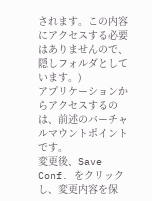されます。この内容にアクセスする必要はありませんので、隠しフォルダとしています。)
アプリケーションからアクセスするのは、前述のバーチャルマウントポイントです。
変更後、Save Conf. をクリックし、変更内容を保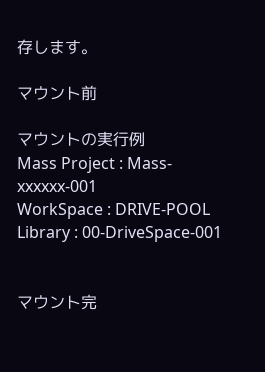存します。

マウント前

マウントの実行例
Mass Project : Mass-xxxxxx-001
WorkSpace : DRIVE-POOL
Library : 00-DriveSpace-001


マウント完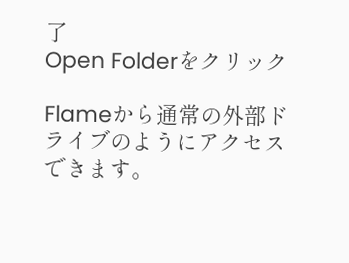了
Open Folderをクリック

Flameから通常の外部ドライブのようにアクセスできます。